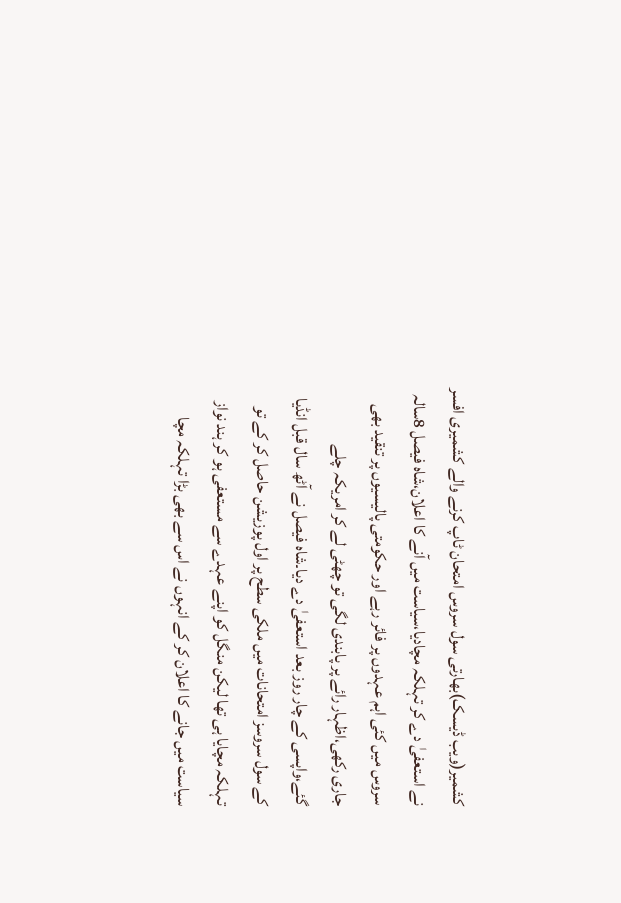کشمیر(ویب ڈیسک)بھارتی سول سروس امتحان ٹاپ کرنے والے کشمیری افسر نے استعفیٰ دے کر تہلکہ مچادیا،سیاست میں آنے کا اعلان،شاہ فیصل 8سالہ سروس میں کئی اہم عہدوں پر فائر رہے اور حکومتی پالیسیوں پر تنقید بھی جاری رکھی،اظہار رائے پر پابندی لگی تو چھٹی لے کر امریکہ چلے گئے،واپسی کے چار روز بعد استعفیٰ دے دیا۔شاہ فیصل نے آٹھ سال قبل انڈیا کے سول سروسز امتحانات میں ملکی سطح پر اول پوزیشن حاصل کر کے تو تہلکہ مچایا ہی تھا لیکن منگل کو اپنے عہدے سے مستعفی ہو کر ہند نواز سیاست میں جانے کا اعلان کر کے انہوں نے اس سے بھی بڑا تہلکہ مچا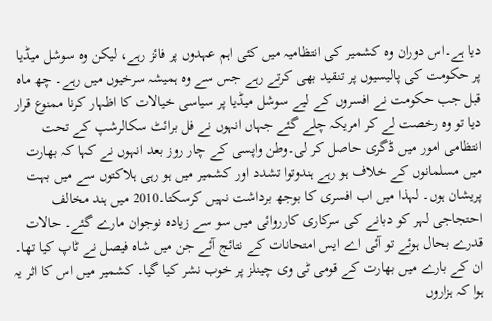دیا ہے۔اس دوران وہ کشمیر کی انتظامیہ میں کئی اہم عہدوں پر فائز رہے، لیکن وہ سوشل میڈیا پر حکومت کی پالیسیوں پر تنقید بھی کرتے رہے جس سے وہ ہمیشہ سرخیوں میں رہے۔ چھ ماہ قبل جب حکومت نے افسروں کے لیے سوشل میڈیا پر سیاسی خیالات کا اظہار کرنا ممنوع قرار دیا تو وہ رخصت لے کر امریکہ چلے گئے جہاں انہوں نے فل برائٹ سکالرشپ کے تحت انتظامی امور میں ڈگری حاصل کر لی۔وطن واپسی کے چار روز بعد انہوں نے کہا کہ بھارت میں مسلمانوں کے خلاف ہو رہے ہندوتوا تشدد اور کشمیر میں ہو رہی ہلاکتوں سے میں بہت پریشان ہوں۔ لہذا میں اب افسری کا بوجھ برداشت نہیں کرسکتا۔2010 میں ہند مخالف احتجاجی لہر کو دبانے کی سرکاری کارروائی میں سو سے زیادہ نوجوان مارے گئے۔ حالات قدرے بحال ہوئے تو آئی اے ایس امتحانات کے نتائج آئے جن میں شاہ فیصل نے ٹاپ کیا تھا۔ ان کے بارے میں بھارت کے قومی ٹی وی چینلز پر خوب نشر کیا گیا۔ کشمیر میں اس کا اثر یہ ہوا کہ ہزاروں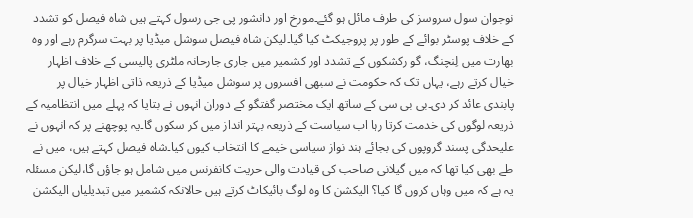نوجوان سول سروسز کی طرف مائل ہو گئے۔مورخ اور دانشور پی جی رسول کہتے ہیں شاہ فیصل کو تشدد کے خلاف پوسٹر بوائے کے طور پر پروجیکٹ کیا گیا۔لیکن شاہ فیصل سوشل میڈیا پر بہت سرگرم رہے اور وہ بھارت میں لِنچنگ، گو رکشکوں کے تشدد اور کشمیر میں جاری جارحانہ ملٹری پالیسی کے خلاف اظہار خیال کرتے رہے، یہاں تک کہ حکومت نے سبھی افسروں پر سوشل میڈیا کے ذریعہ ذاتی اظہار خیال پر پابندی عائد کر دی۔بی بی سی کے ساتھ ایک مختصر گفتگو کے دوران انہوں نے بتایا کہ پہلے میں انتظامیہ کے ذریعہ لوگوں کی خدمت کرتا رہا اب سیاست کے ذریعہ بہتر انداز میں کر سکوں گا۔یہ پوچھنے پر کہ انہوں نے علیحدگی پسند گروپوں کی بجائے ہند نواز سیاسی خیمے کا انتخاب کیوں کیا۔شاہ فیصل کہتے ہیں، میں نے طے بھی کیا تھا کہ میں گیلانی صاحب کی قیادت والی حریت کانفرنس میں شامل ہو جاؤں گا،لیکن مسئلہ یہ ہے کہ میں وہاں کروں گا کیا؟ الیکشن کا وہ لوگ بائیکاٹ کرتے ہیں حالانکہ کشمیر میں تبدیلیاں الیکشن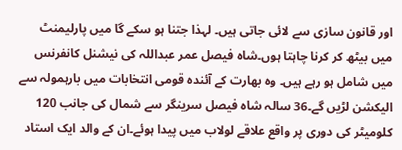اور قانون سازی سے لائی جاتی ہیں۔ لہذا جتنا ہو سکے گا میں پارلیمنٹ میں بیٹھ کر کرنا چاہتا ہوں۔شاہ فیصل عمر عبداللہ کی نیشنل کانفرنس میں شامل ہو رہے ہیں۔ وہ بھارت کے آئندہ قومی انتخابات میں بارہمولہ سے الیکشن لڑیں گے۔36 سالہ شاہ فیصل سرینگر سے شمال کی جانب 120 کلومیٹر کی دوری پر واقع علاقے لولاب میں پیدا ہوئے۔ان کے والد ایک استاد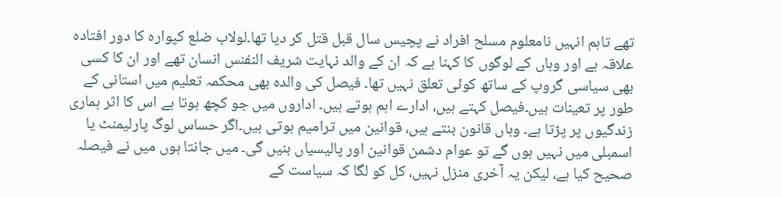تھے تاہم انہیں نامعلوم مسلح افراد نے پچیس سال قبل قتل کر دیا تھا۔لولاب ضلع کپوارہ کا دور افتادہ علاقہ ہے اور وہاں کے لوگوں کا کہنا ہے کہ ان کے والد نہایت شریف النفنس انسان تھے اور ان کا کسی بھی سیاسی گروپ کے ساتھ کوئی تعلق نہیں تھا۔ فیصل کی والدہ بھی محکمہ تعلیم میں استانی کے طور پر تعینات ہیں۔فیصل کہتے ہیں، ادارے اہم ہوتے ہیں۔ اداروں میں جو کچھ ہوتا ہے اس کا اثر ہماری زندگیوں پر پڑتا ہے۔ وہاں قانون بنتے ہیں، قوانین میں ترامیم ہوتی ہیں۔اگر حساس لوگ پارلیمنٹ یا اسمبلی میں نہیں ہوں گے تو عوام دشمن قوانین اور پالیسیاں بنیں گی۔ میں جانتا ہوں میں نے فیصلہ صحیح کیا ہے، لیکن یہ آخری منزل نہیں، کل کو لگا کہ سیاست کے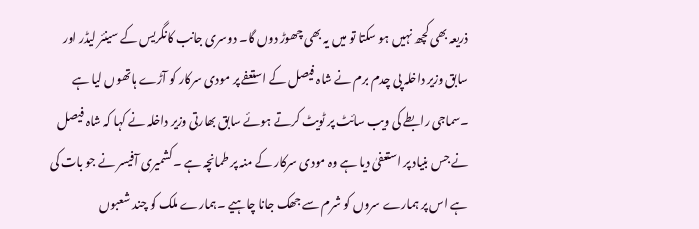ذریعہ بھی کچھ نہیں ہو سکتا تو میں یہ بھی چھوڑ دوں گا۔ دوسری جانب کانگریس کے سینئر لیڈر اور سابق وزیر داخلہ پی چدم برم نے شاہ فیصل کے استعفے پر مودی سرکار کو آڑے ہاتھوں لیا ہے ۔سماجی رابطے کی ویب سائٹ پر ٹویٹ کرتے ہوئے سابق بھارتی وزیر داخلہ نے کہا کہ شاہ فیصل نے جس بنیاد پر استعفیٰ دیا ہے وہ مودی سرکار کے منہ پر طمانچہ ہے ۔کشمیری آفیسر نے جو بات کی ہے اس پر ہمارے سروں کو شرم سے جھک جانا چاہیے ۔ہمارے ملک کو چند شعبوں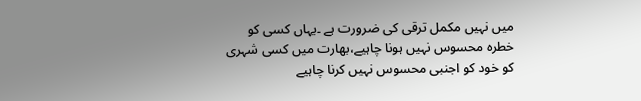میں نہیں مکمل ترقی کی ضرورت ہے ۔یہاں کسی کو خطرہ محسوس نہیں ہونا چاہیے،بھارت میں کسی شہری کو خود کو اجنبی محسوس نہیں کرنا چاہیے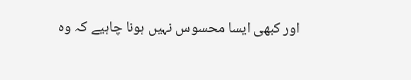اور کبھی ایسا محسوس نہیں ہونا چاہیے کہ وہ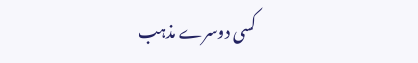کسی دوسرے مذہب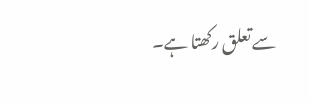سے تعلق رکھتا ہے۔